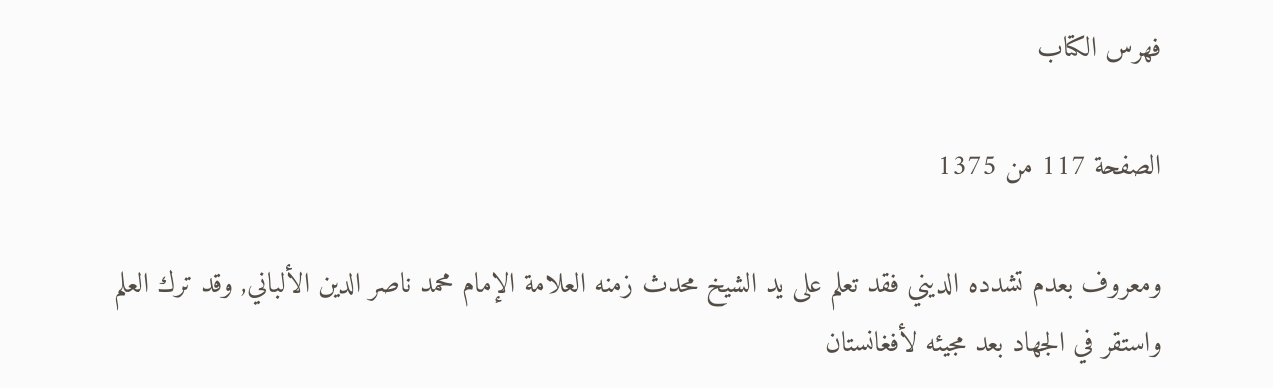فهرس الكتاب

الصفحة 117 من 1375

ومعروف بعدم تشدده الديني فقد تعلم على يد الشيخ محدث زمنه العلامة الإمام محمد ناصر الدين الألباني, وقد ترك العلم واستقر في الجهاد بعد مجيئه لأفغانستان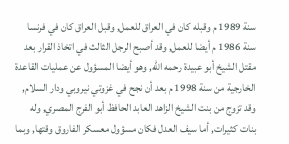سنة 1989 م وقبله كان في العراق للعمل, وقبل العراق كان في فرنسا سنة 1986 م أيضا للعمل, وقد أصبح الرجل الثالث في اتخاذ القرار بعد مقتل الشيخ أبو عبيدة رحمه الله, وهو أيضا المسؤول عن عمليات القاعدة الخارجية من سنة 1998 م بعد أن نجح في غزوتي نيروبي ودار السلام, وقد تزوج من بنت الشيخ الزاهد العابد الحافظ أبو الفرج المصري, وله بنات كثيرات, أما سيف العدل فكان مسؤول معسكر الفاروق وقتها, وبما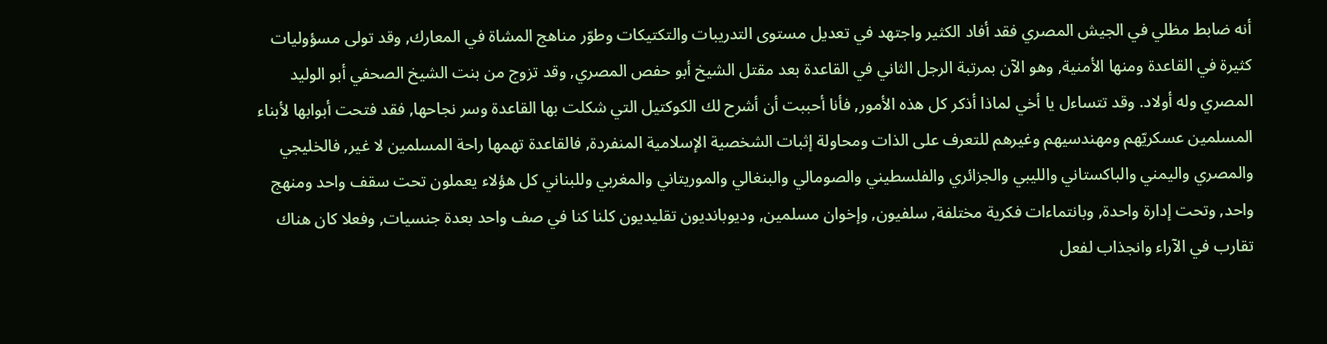أنه ضابط مظلي في الجيش المصري فقد أفاد الكثير واجتهد في تعديل مستوى التدريبات والتكتيكات وطوّر مناهج المشاة في المعارك, وقد تولى مسؤوليات كثيرة في القاعدة ومنها الأمنية, وهو الآن بمرتبة الرجل الثاني في القاعدة بعد مقتل الشيخ أبو حفص المصري, وقد تزوج من بنت الشيخ الصحفي أبو الوليد المصري وله أولاد. وقد تتساءل يا أخي لماذا أذكر كل هذه الأمور, فأنا أحببت أن أشرح لك الكوكتيل التي شكلت بها القاعدة وسر نجاحها, فقد فتحت أبوابها لأبناء المسلمين عسكريّهم ومهندسيهم وغيرهم للتعرف على الذات ومحاولة إثبات الشخصية الإسلامية المنفردة, فالقاعدة تهمها راحة المسلمين لا غير, فالخليجي والمصري واليمني والباكستاني والليبي والجزائري والفلسطيني والصومالي والبنغالي والموريتاني والمغربي وللبناني كل هؤلاء يعملون تحت سقف واحد ومنهج واحد, وتحت إدارة واحدة, وبانتماءات فكرية مختلفة, سلفيون, وإخوان مسلمين, وديوبانديون تقليديون كلنا كنا في صف واحد بعدة جنسيات, وفعلا كان هناك تقارب في الآراء وانجذاب لفعل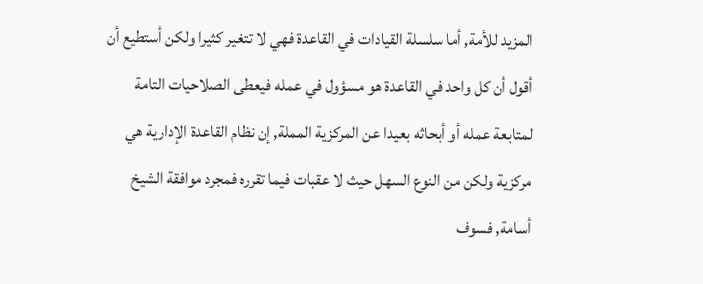المزيد للأمة, أما سلسلة القيادات في القاعدة فهي لا تتغير كثيرا ولكن أستطيع أن أقول أن كل واحد في القاعدة هو مسؤول في عمله فيعطى الصلاحيات التامة لمتابعة عمله أو أبحاثه بعيدا عن المركزية المملة, إن نظام القاعدة الإدارية هي مركزية ولكن من النوع السهل حيث لا عقبات فيما تقرره فمجرد موافقة الشيخ أسامة, فسوف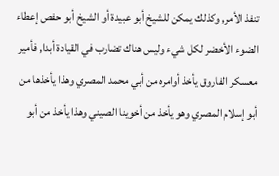تنفذ الأمر, وكذلك يمكن للشيخ أبو عبيدة أو الشيخ أبو حفص إعطاء الضوء الأخضر لكل شيء وليس هناك تضارب في القيادة أبدا, فأمير معسكر الفاروق يأخذ أوامره من أبي محمد المصري وهذا يأخذها من أبو إسلام المصري وهو يأخذ من أخوينا الصيني وهذا يأخذ من أبو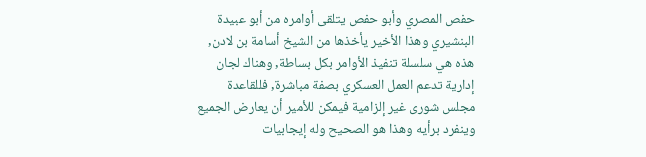حفص المصري وأبو حفص يتلقى أوامره من أبو عبيدة البنشيري وهذا الأخير يأخذها من الشيخ أسامة بن لادن, هذه هي سلسلة تنفيذ الأوامر بكل بساطة, وهناك لجان إدارية تدعم العمل العسكري بصفة مباشرة, فللقاعدة مجلس شورى غير إلزامية فيمكن للأمير أن يعارض الجميع وينفرد برأيه وهذا هو الصحيح وله إيجابيات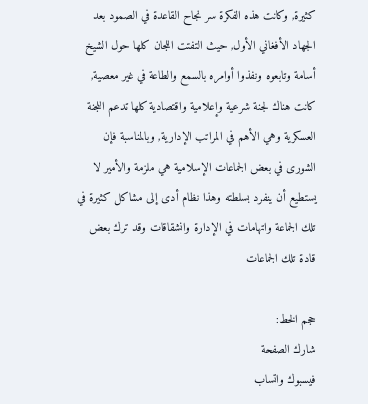كثيرة, وكانت هذه الفكرة سر نجاح القاعدة في الصمود بعد الجهاد الأفغاني الأول, حيث التفتت اللجان كلها حول الشيخ أسامة وتابعوه ونفذوا أوامره بالسمع والطاعة في غير معصية, كانت هناك لجنة شرعية وإعلامية واقتصادية كلها تدعم اللجنة العسكرية وهي الأهم في المراتب الإدارية, وبالمناسبة فإن الشورى في بعض الجماعات الإسلامية هي ملزمة والأمير لا يستطيع أن ينفرد بسلطته وهذا نظام أدى إلى مشاكل كثيرة في تلك الجماعة واتهامات في الإدارة وانشقاقات وقد ترك بعض قادة تلك الجماعات

حجم الخط:
شارك الصفحة
فيسبوك واتساب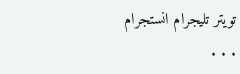تويتر تليجرام انستجرام
. . .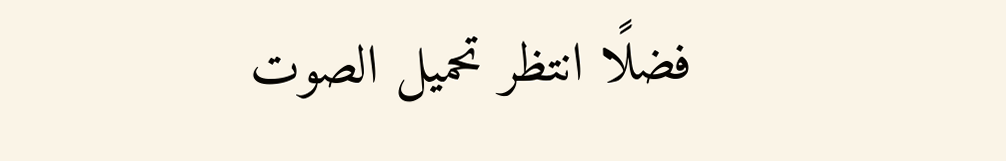فضلًا انتظر تحميل الصوت